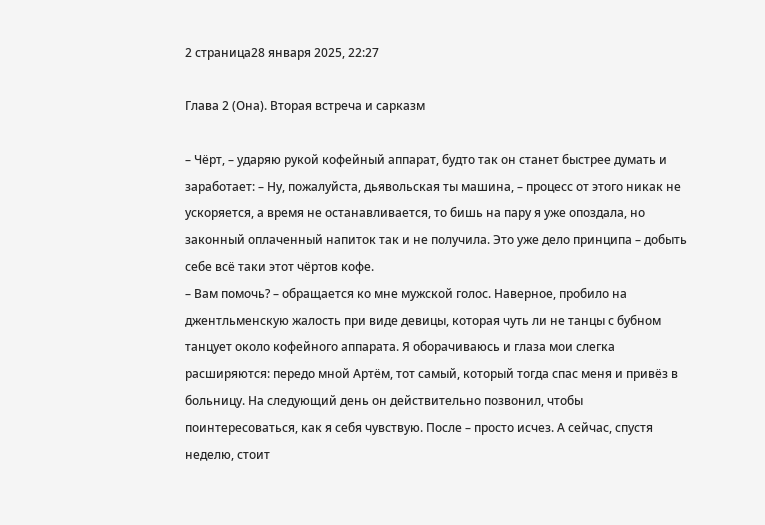2 страница28 января 2025, 22:27

Глава 2 (Она). Вторая встреча и сарказм

– Чёрт, – ударяю рукой кофейный аппарат, будто так он станет быстрее думать и заработает: – Ну, пожалуйста, дьявольская ты машина, – процесс от этого никак не ускоряется, а время не останавливается, то бишь на пару я уже опоздала, но законный оплаченный напиток так и не получила. Это уже дело принципа – добыть себе всё таки этот чёртов кофе.
– Вам помочь? – обращается ко мне мужской голос. Наверное, пробило на джентльменскую жалость при виде девицы, которая чуть ли не танцы с бубном танцует около кофейного аппарата. Я оборачиваюсь и глаза мои слегка расширяются: передо мной Артём, тот самый, который тогда спас меня и привёз в больницу. На следующий день он действительно позвонил, чтобы поинтересоваться, как я себя чувствую. После – просто исчез. А сейчас, спустя неделю, стоит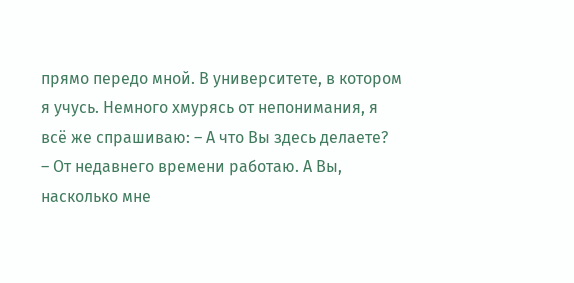прямо передо мной. В университете, в котором я учусь. Немного хмурясь от непонимания, я всё же спрашиваю: – А что Вы здесь делаете?
– От недавнего времени работаю. А Вы, насколько мне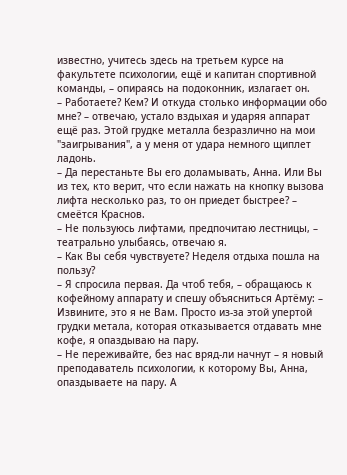известно, учитесь здесь на третьем курсе на факультете психологии, ещё и капитан спортивной команды, – опираясь на подоконник, излагает он.
– Работаете? Кем? И откуда столько информации обо мне? – отвечаю, устало вздыхая и ударяя аппарат ещё раз. Этой грудке металла безразлично на мои "заигрывания", а у меня от удара немного щиплет ладонь.
– Да перестаньте Вы его доламывать, Анна. Или Вы из тех, кто верит, что если нажать на кнопку вызова лифта несколько раз, то он приедет быстрее? – смеётся Краснов.
– Не пользуюсь лифтами, предпочитаю лестницы, – театрально улыбаясь, отвечаю я.
– Как Вы себя чувствуете? Неделя отдыха пошла на пользу?
– Я спросила первая. Да чтоб тебя, – обращаюсь к кофейному аппарату и спешу объясниться Артёму: – Извините, это я не Вам. Просто из-за этой упертой грудки метала, которая отказывается отдавать мне кофе, я опаздываю на пару.
– Не переживайте, без нас вряд-ли начнут – я новый преподаватель психологии, к которому Вы, Анна, опаздываете на пару. А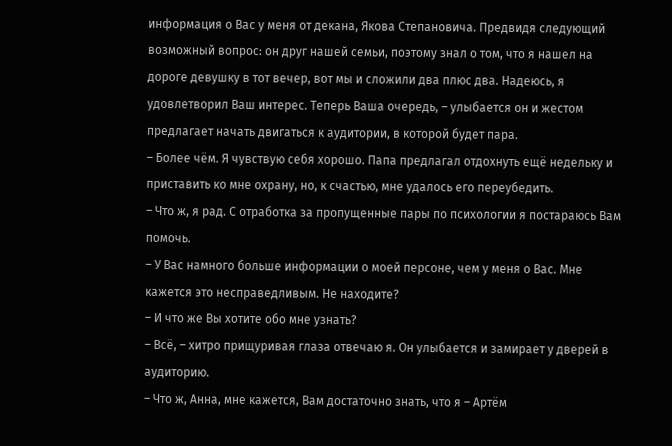информация о Вас у меня от декана, Якова Степановича. Предвидя следующий возможный вопрос: он друг нашей семьи, поэтому знал о том, что я нашел на дороге девушку в тот вечер, вот мы и сложили два плюс два. Надеюсь, я удовлетворил Ваш интерес. Теперь Ваша очередь, – улыбается он и жестом предлагает начать двигаться к аудитории, в которой будет пара.
– Более чём. Я чувствую себя хорошо. Папа предлагал отдохнуть ещё недельку и приставить ко мне охрану, но, к счастью, мне удалось его переубедить.
– Что ж, я рад. С отработка за пропущенные пары по психологии я постараюсь Вам помочь.
– У Вас намного больше информации о моей персоне, чем у меня о Вас. Мне кажется это несправедливым. Не находите?
– И что же Вы хотите обо мне узнать?
– Всё, – хитро прищуривая глаза отвечаю я. Он улыбается и замирает у дверей в аудиторию.
– Что ж, Анна, мне кажется, Вам достаточно знать, что я – Артём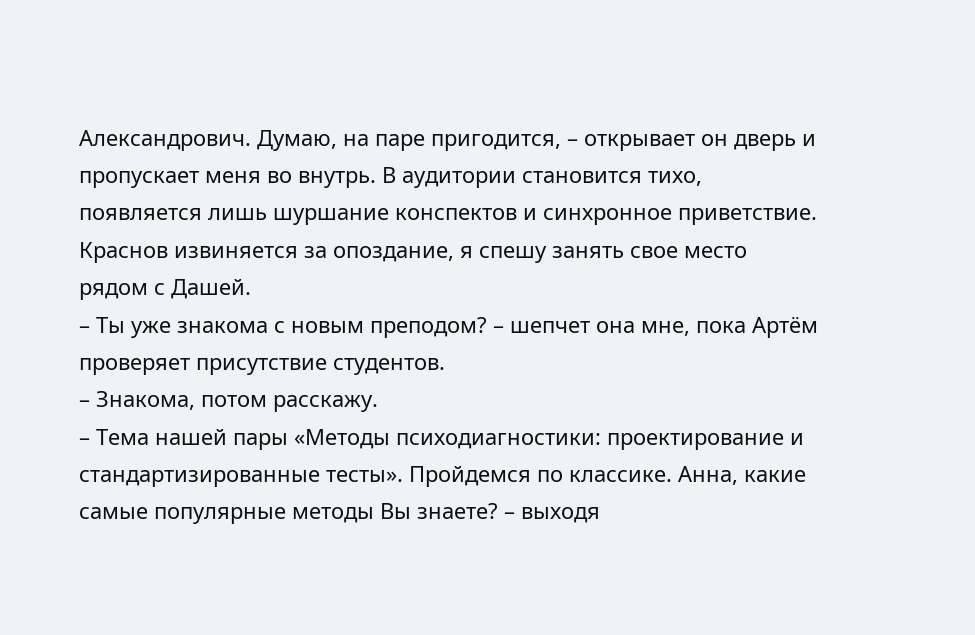Александрович. Думаю, на паре пригодится, – открывает он дверь и пропускает меня во внутрь. В аудитории становится тихо, появляется лишь шуршание конспектов и синхронное приветствие. Краснов извиняется за опоздание, я спешу занять свое место рядом с Дашей.
– Ты уже знакома с новым преподом? – шепчет она мне, пока Артём проверяет присутствие студентов.
– Знакома, потом расскажу.
– Тема нашей пары «Методы психодиагностики: проектирование и стандартизированные тесты». Пройдемся по классике. Анна, какие самые популярные методы Вы знаете? – выходя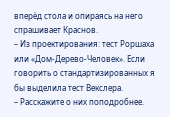вперёд стола и опираясь на него спрашивает Краснов.
– Из проектирования: тест Роршаха или «Дом-Дерево-Человек». Если говорить о стандартизированных я бы выделила тест Векслера.
– Расскажите о них поподробнее.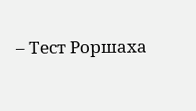– Тест Роршаха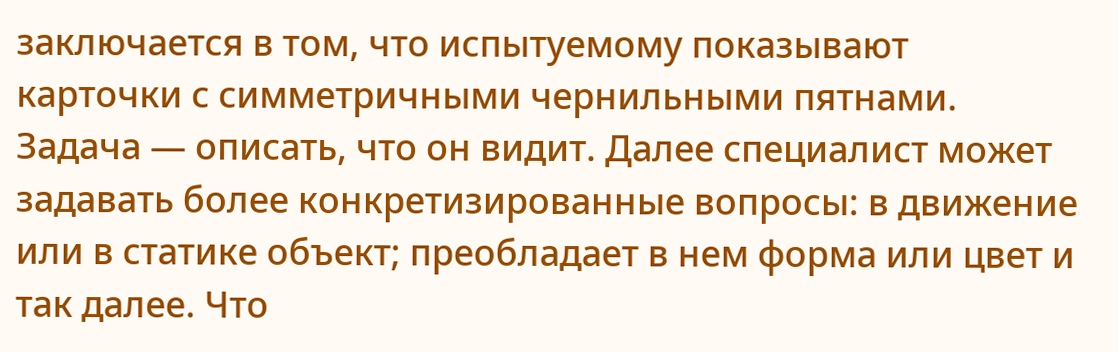заключается в том, что испытуемому показывают карточки с симметричными чернильными пятнами. Задача — описать, что он видит. Далее специалист может задавать более конкретизированные вопросы: в движение или в статике объект; преобладает в нем форма или цвет и так далее. Что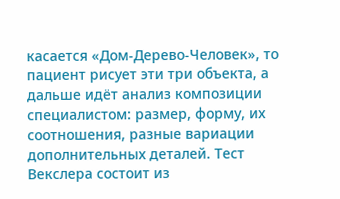касается «Дом-Дерево-Человек», то пациент рисует эти три объекта, а дальше идёт анализ композиции специалистом: размер, форму, их соотношения, разные вариации дополнительных деталей. Тест Векслера состоит из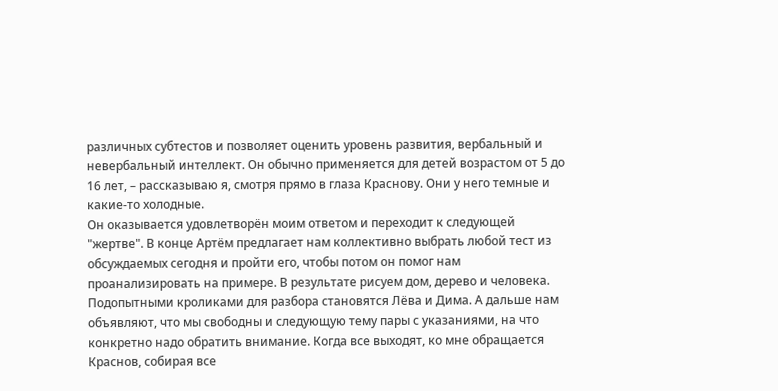различных субтестов и позволяет оценить уровень развития, вербальный и невербальный интеллект. Он обычно применяется для детей возрастом от 5 до 16 лет, – рассказываю я, смотря прямо в глаза Краснову. Они у него темные и какие-то холодные.
Он оказывается удовлетворён моим ответом и переходит к следующей "жертве". В конце Артём предлагает нам коллективно выбрать любой тест из обсуждаемых сегодня и пройти его, чтобы потом он помог нам проанализировать на примере. В результате рисуем дом, дерево и человека. Подопытными кроликами для разбора становятся Лёва и Дима. А дальше нам объявляют, что мы свободны и следующую тему пары с указаниями, на что конкретно надо обратить внимание. Когда все выходят, ко мне обращается Краснов, собирая все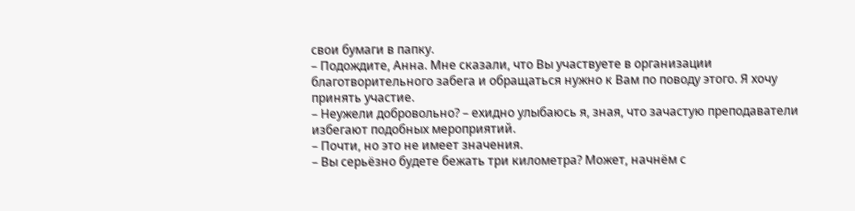свои бумаги в папку.
– Подождите, Анна. Мне сказали, что Вы участвуете в организации благотворительного забега и обращаться нужно к Вам по поводу этого. Я хочу принять участие.
– Неужели добровольно? – ехидно улыбаюсь я, зная, что зачастую преподаватели избегают подобных мероприятий.
– Почти, но это не имеет значения.
– Вы серьёзно будете бежать три километра? Может, начнём с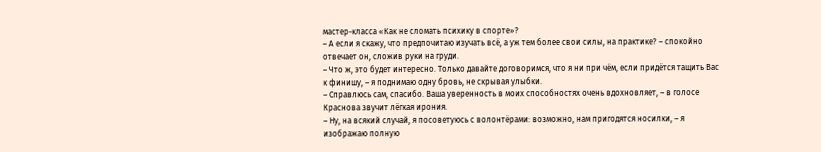мастер-класса «Как не сломать психику в спорте»?
– А если я скажу, что предпочитаю изучать всё, а уж тем более свои силы, на практике? – спокойно отвечает он, сложив руки на груди.
– Что ж, это будет интересно. Только давайте договоримся, что я ни при чём, если придётся тащить Вас к финишу, – я поднимаю одну бровь, не скрывая улыбки.
– Справлюсь сам, спасибо. Ваша уверенность в моих способностях очень вдохновляет, – в голосе Краснова звучит лёгкая ирония.
– Ну, на всякий случай, я посоветуюсь с волонтёрами: возможно, нам пригодятся носилки, – я изображаю полную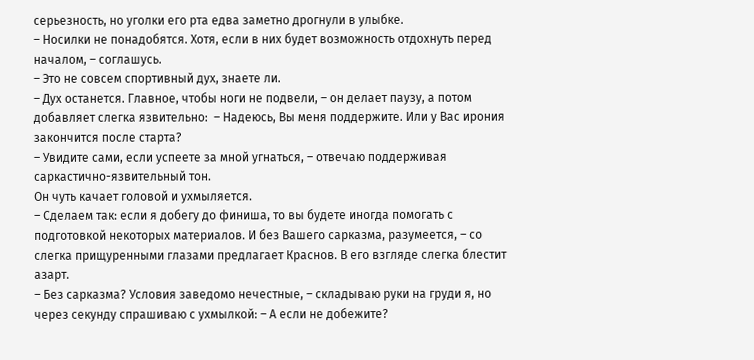серьезность, но уголки его рта едва заметно дрогнули в улыбке.
– Носилки не понадобятся. Хотя, если в них будет возможность отдохнуть перед началом, – соглашусь.
– Это не совсем спортивный дух, знаете ли.
– Дух останется. Главное, чтобы ноги не подвели, – он делает паузу, а потом добавляет слегка язвительно:  – Надеюсь, Вы меня поддержите. Или у Вас ирония закончится после старта?
– Увидите сами, если успеете за мной угнаться, – отвечаю поддерживая саркастично-язвительный тон.
Он чуть качает головой и ухмыляется.
– Сделаем так: если я добегу до финиша, то вы будете иногда помогать с подготовкой некоторых материалов. И без Вашего сарказма, разумеется, – со слегка прищуренными глазами предлагает Краснов. В его взгляде слегка блестит азарт.
– Без сарказма? Условия заведомо нечестные, – складываю руки на груди я, но через секунду спрашиваю с ухмылкой: – А если не добежите?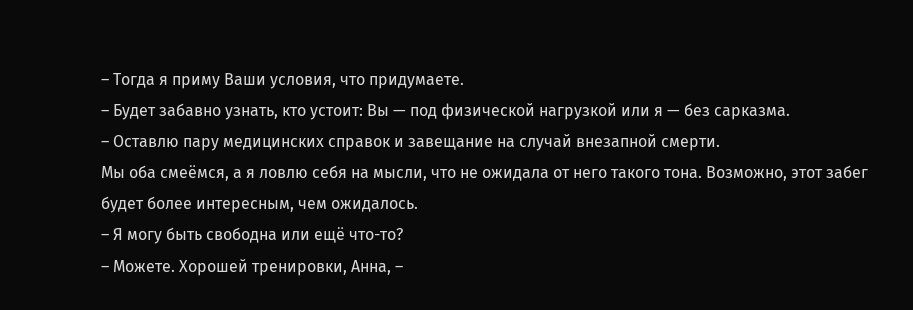– Тогда я приму Ваши условия, что придумаете.
– Будет забавно узнать, кто устоит: Вы — под физической нагрузкой или я — без сарказма.
– Оставлю пару медицинских справок и завещание на случай внезапной смерти.
Мы оба смеёмся, а я ловлю себя на мысли, что не ожидала от него такого тона. Возможно, этот забег будет более интересным, чем ожидалось.
– Я могу быть свободна или ещё что-то?
– Можете. Хорошей тренировки, Анна, –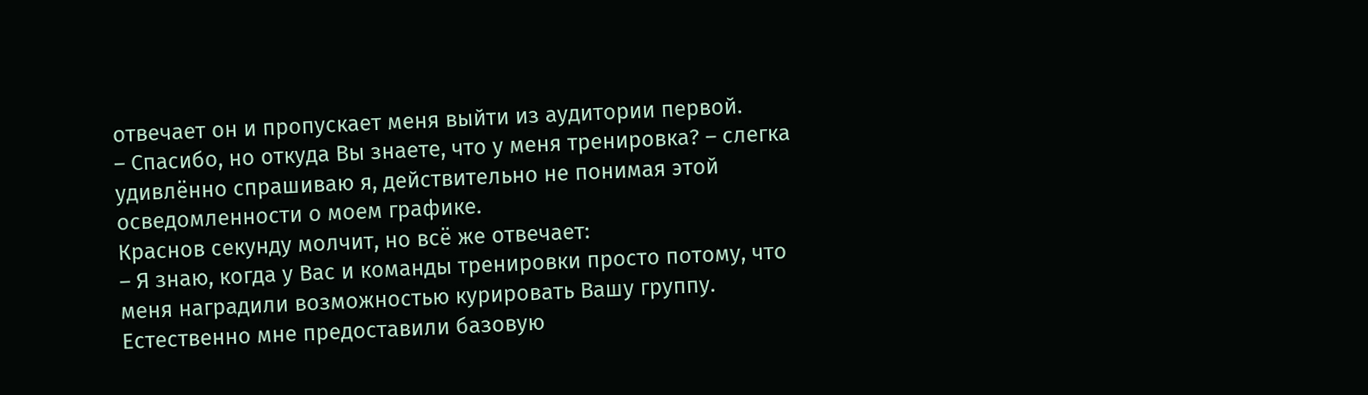отвечает он и пропускает меня выйти из аудитории первой.
– Спасибо, но откуда Вы знаете, что у меня тренировка? – слегка удивлённо спрашиваю я, действительно не понимая этой осведомленности о моем графике.
Краснов секунду молчит, но всё же отвечает:
– Я знаю, когда у Вас и команды тренировки просто потому, что меня наградили возможностью курировать Вашу группу. Естественно мне предоставили базовую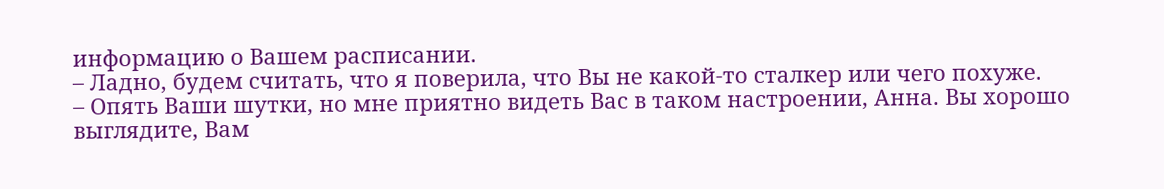информацию о Вашем расписании.
– Ладно, будем считать, что я поверила, что Вы не какой-то сталкер или чего похуже.
– Опять Ваши шутки, но мне приятно видеть Вас в таком настроении, Анна. Вы хорошо выглядите, Вам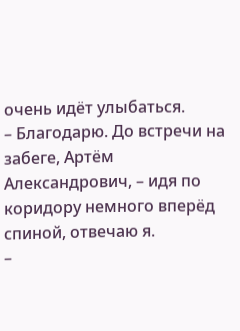очень идёт улыбаться.
– Благодарю. До встречи на забеге, Артём Александрович, – идя по коридору немного вперёд спиной, отвечаю я.
–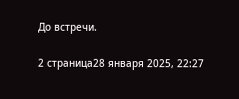До встречи.

2 страница28 января 2025, 22:27